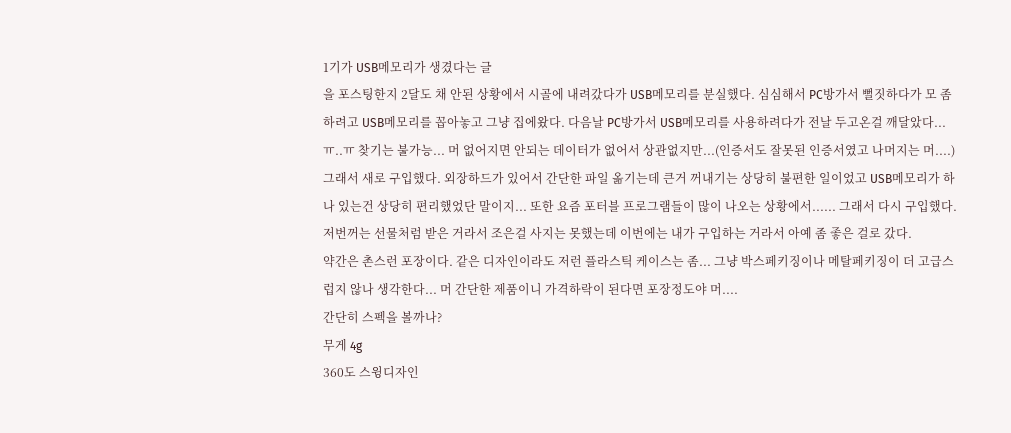1기가 USB메모리가 생겼다는 글
을 포스팅한지 2달도 채 안된 상황에서 시골에 내려갔다가 USB메모리를 분실했다. 심심해서 PC방가서 뻘짓하다가 모 좀 하려고 USB메모리를 꼽아놓고 그냥 집에왔다. 다음날 PC방가서 USB메모리를 사용하려다가 전날 두고온걸 깨달았다... ㅠ..ㅠ 찾기는 불가능... 머 없어지면 안되는 데이터가 없어서 상관없지만...(인증서도 잘못된 인증서였고 나머지는 머....)
그래서 새로 구입했다. 외장하드가 있어서 간단한 파일 옮기는데 큰거 꺼내기는 상당히 불편한 일이었고 USB메모리가 하나 있는건 상당히 편리했었단 말이지... 또한 요즘 포터블 프로그램들이 많이 나오는 상황에서...... 그래서 다시 구입했다. 저번꺼는 선물처럼 받은 거라서 조은걸 사지는 못했는데 이번에는 내가 구입하는 거라서 아예 좀 좋은 걸로 갔다.
약간은 촌스런 포장이다. 같은 디자인이라도 저런 플라스틱 케이스는 좀... 그냥 박스페키징이나 메탈페키징이 더 고급스럽지 않나 생각한다... 머 간단한 제품이니 가격하락이 된다면 포장정도야 머....
간단히 스펙을 볼까나?
무게 4g
360도 스윙디자인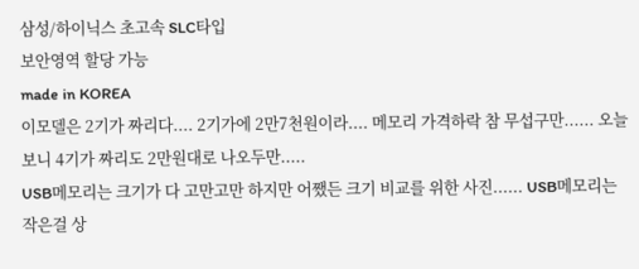삼성/하이닉스 초고속 SLC타입
보안영역 할당 가능
made in KOREA
이모델은 2기가 짜리다.... 2기가에 2만7천원이라.... 메모리 가격하락 참 무섭구만...... 오늘 보니 4기가 짜리도 2만원대로 나오두만.....
USB메모리는 크기가 다 고만고만 하지만 어쨌든 크기 비교를 위한 사진...... USB메모리는 작은걸 상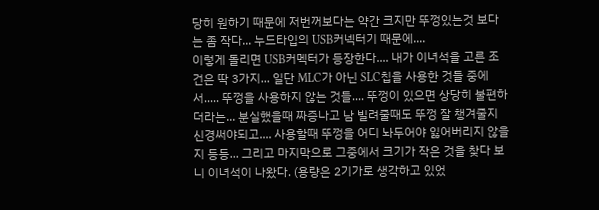당히 원하기 때문에 저번꺼보다는 약간 크지만 뚜껑있는것 보다는 좀 작다... 누드타입의 USB커넥터기 때문에....
이렇게 돌리면 USB커멕터가 등장한다.... 내가 이녀석을 고른 조건은 딱 3가지... 일단 MLC가 아닌 SLC칩을 사용한 것들 중에서..... 뚜껑을 사용하지 않는 것들.... 뚜껑이 있으면 상당히 불편하더라는... 분실했을때 짜증나고 남 빌려줄때도 뚜껑 잘 챙겨줄지 신경써야되고.... 사용할때 뚜껑을 어디 놔두어야 잃어버리지 않을지 등등... 그리고 마지막으로 그중에서 크기가 작은 것을 찾다 보니 이녀석이 나왔다. (용량은 2기가로 생각하고 있었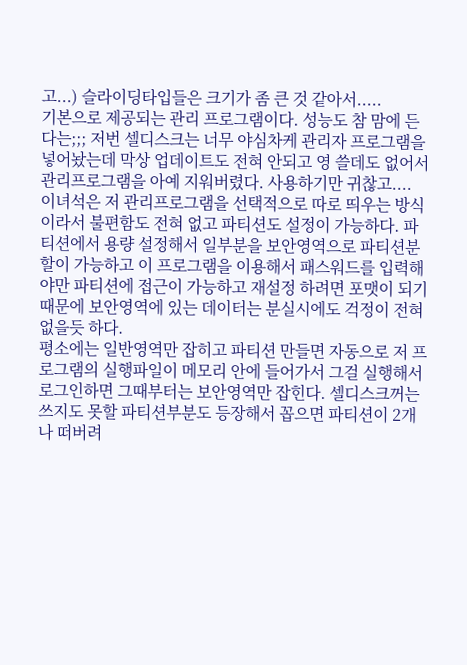고...) 슬라이딩타입들은 크기가 좀 큰 것 같아서.....
기본으로 제공되는 관리 프로그램이다. 성능도 참 맘에 든다는;;; 저번 셀디스크는 너무 야심차케 관리자 프로그램을 넣어놨는데 막상 업데이트도 전혀 안되고 영 쓸데도 없어서 관리프로그램을 아예 지워버렸다. 사용하기만 귀찮고.... 이녀석은 저 관리프로그램을 선택적으로 따로 띄우는 방식이라서 불편함도 전혀 없고 파티션도 설정이 가능하다. 파티션에서 용량 설정해서 일부분을 보안영역으로 파티션분할이 가능하고 이 프로그램을 이용해서 패스워드를 입력해야만 파티션에 접근이 가능하고 재설정 하려면 포맷이 되기 때문에 보안영역에 있는 데이터는 분실시에도 걱정이 전혀 없을듯 하다.
평소에는 일반영역만 잡히고 파티션 만들면 자동으로 저 프로그램의 실행파일이 메모리 안에 들어가서 그걸 실행해서 로그인하면 그때부터는 보안영역만 잡힌다. 셀디스크꺼는 쓰지도 못할 파티션부분도 등장해서 꼽으면 파티션이 2개나 떠버려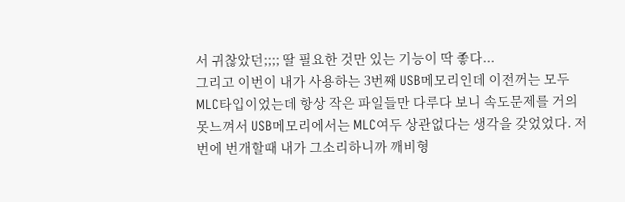서 귀찮았던;;;; 딸 필요한 것만 있는 기능이 딱 좋다...
그리고 이번이 내가 사용하는 3번째 USB메모리인데 이전꺼는 모두 MLC타입이었는데 항상 작은 파일들만 다루다 보니 속도문제를 거의 못느껴서 USB메모리에서는 MLC여두 상관없다는 생각을 갖었었다. 저번에 번개할때 내가 그소리하니까 깨비형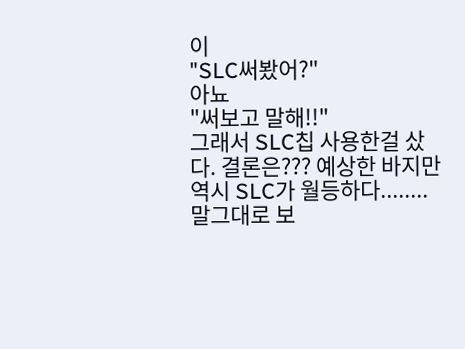이
"SLC써봤어?"
아뇨
"써보고 말해!!"
그래서 SLC칩 사용한걸 샀다. 결론은??? 예상한 바지만 역시 SLC가 월등하다........
말그대로 보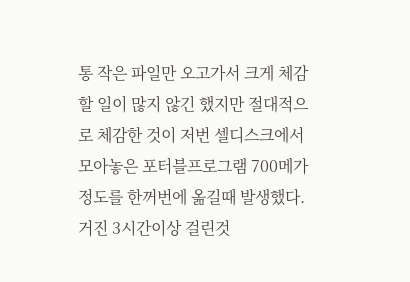통 작은 파일만 오고가서 크게 체감할 일이 많지 않긴 했지만 절대적으로 체감한 것이 저번 셀디스크에서 모아놓은 포터블프로그램 700메가 정도를 한꺼번에 옮길때 발생했다. 거진 3시간이상 걸린것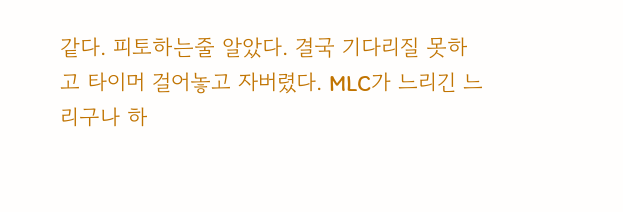같다. 피토하는줄 알았다. 결국 기다리질 못하고 타이머 걸어놓고 자버렸다. MLC가 느리긴 느리구나 하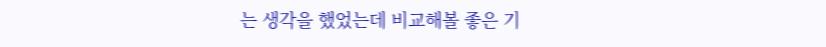는 생각을 했었는데 비교해볼 좋은 기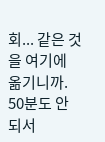회... 같은 것을 여기에 옮기니까. 50분도 안되서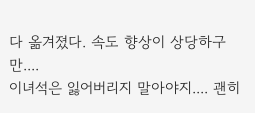다 옮겨졌다. 속도 향상이 상당하구만....
이녀석은 잃어버리지 말아야지.... 괜히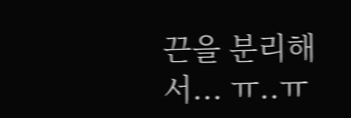끈을 분리해서... ㅠ..ㅠ